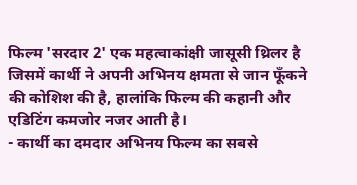फिल्म 'सरदार 2' एक महत्वाकांक्षी जासूसी थ्रिलर है जिसमें कार्थी ने अपनी अभिनय क्षमता से जान फूँकने की कोशिश की है, हालांकि फिल्म की कहानी और एडिटिंग कमजोर नजर आती है।
- कार्थी का दमदार अभिनय फिल्म का सबसे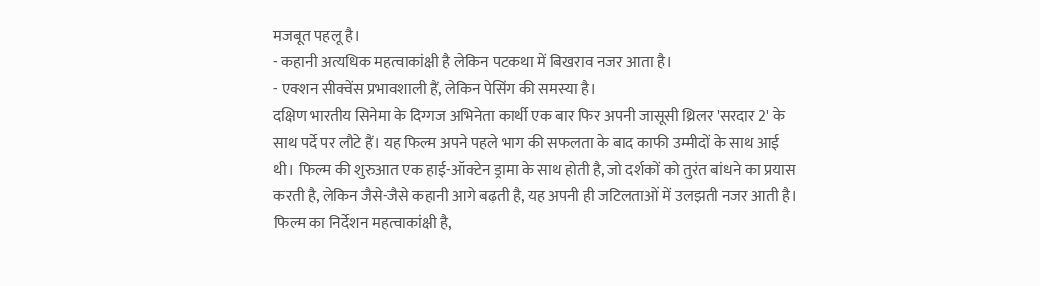मजबूत पहलू है।
- कहानी अत्यधिक महत्वाकांक्षी है लेकिन पटकथा में बिखराव नजर आता है।
- एक्शन सीक्वेंस प्रभावशाली हैं, लेकिन पेसिंग की समस्या है।
दक्षिण भारतीय सिनेमा के दिग्गज अभिनेता कार्थी एक बार फिर अपनी जासूसी थ्रिलर 'सरदार 2' के साथ पर्दे पर लौटे हैं। यह फिल्म अपने पहले भाग की सफलता के बाद काफी उम्मीदों के साथ आई थी। फिल्म की शुरुआत एक हाई-ऑक्टेन ड्रामा के साथ होती है, जो दर्शकों को तुरंत बांधने का प्रयास करती है, लेकिन जैसे-जैसे कहानी आगे बढ़ती है, यह अपनी ही जटिलताओं में उलझती नजर आती है।
फिल्म का निर्देशन महत्वाकांक्षी है,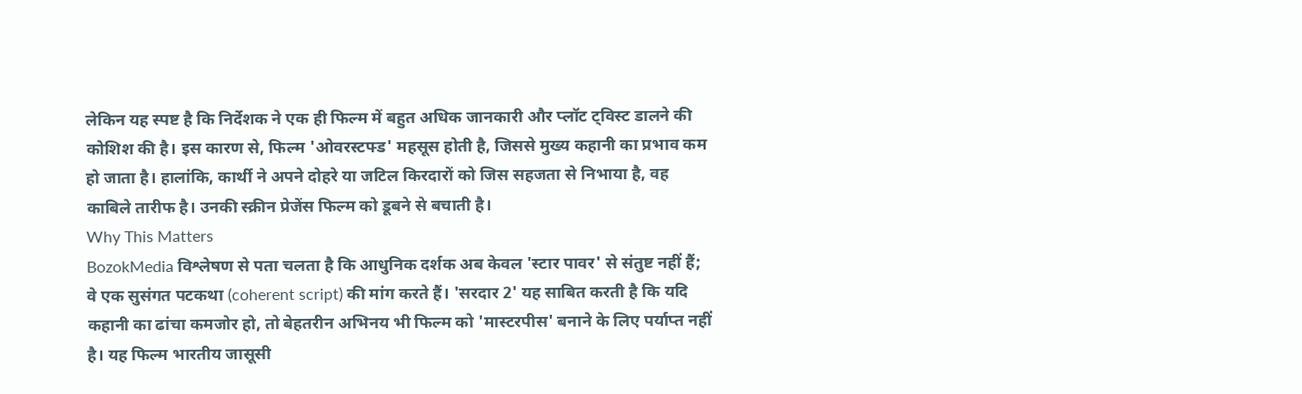लेकिन यह स्पष्ट है कि निर्देशक ने एक ही फिल्म में बहुत अधिक जानकारी और प्लॉट ट्विस्ट डालने की कोशिश की है। इस कारण से, फिल्म 'ओवरस्टफ्ड' महसूस होती है, जिससे मुख्य कहानी का प्रभाव कम हो जाता है। हालांकि, कार्थी ने अपने दोहरे या जटिल किरदारों को जिस सहजता से निभाया है, वह काबिले तारीफ है। उनकी स्क्रीन प्रेजेंस फिल्म को डूबने से बचाती है।
Why This Matters
BozokMedia विश्लेषण से पता चलता है कि आधुनिक दर्शक अब केवल 'स्टार पावर' से संतुष्ट नहीं हैं; वे एक सुसंगत पटकथा (coherent script) की मांग करते हैं। 'सरदार 2' यह साबित करती है कि यदि कहानी का ढांचा कमजोर हो, तो बेहतरीन अभिनय भी फिल्म को 'मास्टरपीस' बनाने के लिए पर्याप्त नहीं है। यह फिल्म भारतीय जासूसी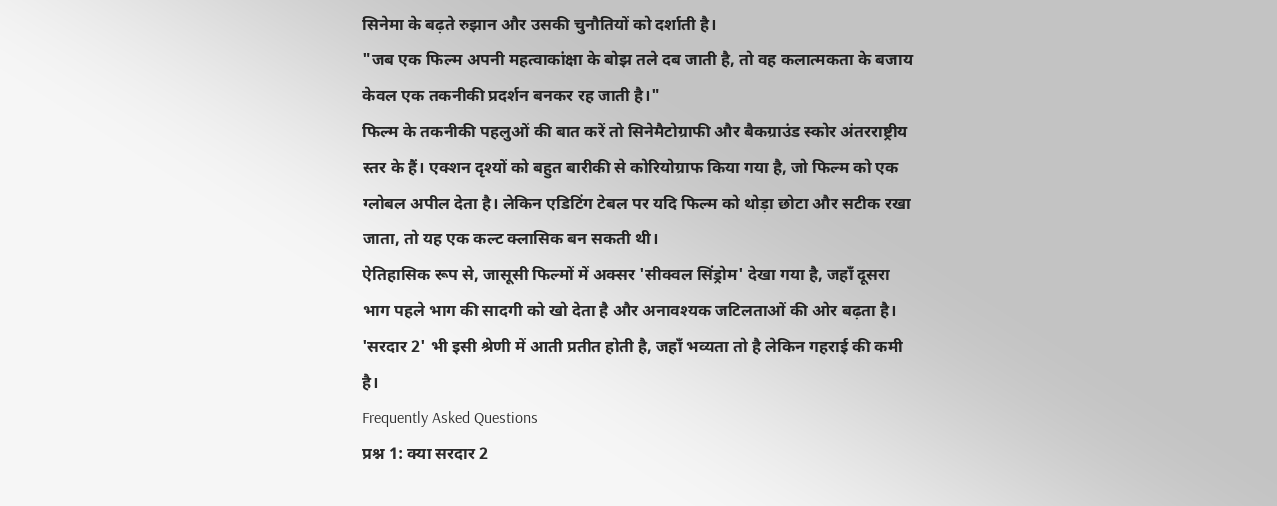सिनेमा के बढ़ते रुझान और उसकी चुनौतियों को दर्शाती है।
"जब एक फिल्म अपनी महत्वाकांक्षा के बोझ तले दब जाती है, तो वह कलात्मकता के बजाय केवल एक तकनीकी प्रदर्शन बनकर रह जाती है।"
फिल्म के तकनीकी पहलुओं की बात करें तो सिनेमैटोग्राफी और बैकग्राउंड स्कोर अंतरराष्ट्रीय स्तर के हैं। एक्शन दृश्यों को बहुत बारीकी से कोरियोग्राफ किया गया है, जो फिल्म को एक ग्लोबल अपील देता है। लेकिन एडिटिंग टेबल पर यदि फिल्म को थोड़ा छोटा और सटीक रखा जाता, तो यह एक कल्ट क्लासिक बन सकती थी।
ऐतिहासिक रूप से, जासूसी फिल्मों में अक्सर 'सीक्वल सिंड्रोम' देखा गया है, जहाँ दूसरा भाग पहले भाग की सादगी को खो देता है और अनावश्यक जटिलताओं की ओर बढ़ता है। 'सरदार 2' भी इसी श्रेणी में आती प्रतीत होती है, जहाँ भव्यता तो है लेकिन गहराई की कमी है।
Frequently Asked Questions
प्रश्न 1: क्या सरदार 2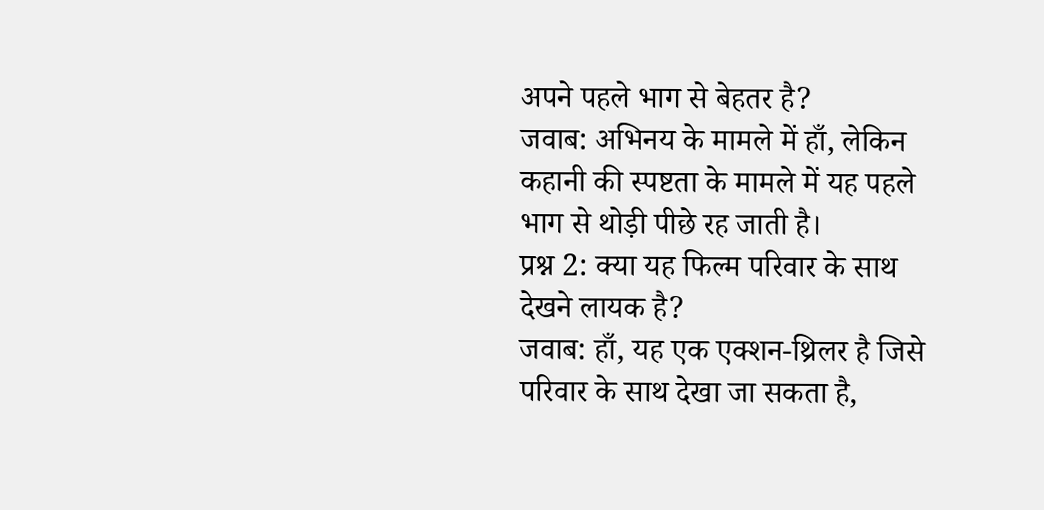अपने पहले भाग से बेहतर है?
जवाब: अभिनय के मामले में हाँ, लेकिन कहानी की स्पष्टता के मामले में यह पहले भाग से थोड़ी पीछे रह जाती है।
प्रश्न 2: क्या यह फिल्म परिवार के साथ देखने लायक है?
जवाब: हाँ, यह एक एक्शन-थ्रिलर है जिसे परिवार के साथ देखा जा सकता है,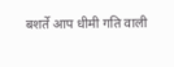बशर्ते आप धीमी गति वाली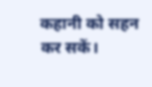कहानी को सहन कर सकें।